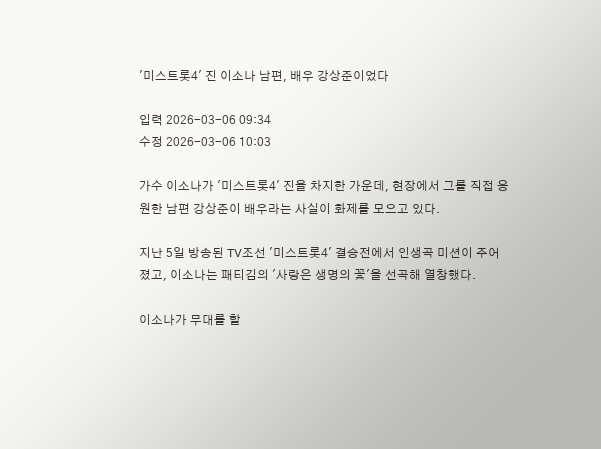'미스트롯4' 진 이소나 남편, 배우 강상준이었다

입력 2026-03-06 09:34
수정 2026-03-06 10:03

가수 이소나가 '미스트롯4' 진을 차지한 가운데, 현장에서 그를 직접 응원한 남편 강상준이 배우라는 사실이 화제를 모으고 있다.

지난 5일 방송된 TV조선 '미스트롯4' 결승전에서 인생곡 미션이 주어졌고, 이소나는 패티김의 '사랑은 생명의 꽃'을 선곡해 열창했다.

이소나가 무대를 할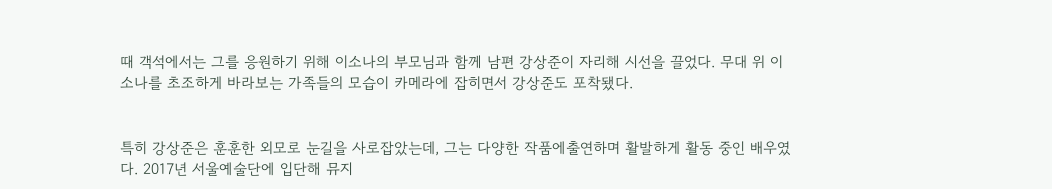때 객석에서는 그를 응원하기 위해 이소나의 부모님과 함께 남편 강상준이 자리해 시선을 끌었다. 무대 위 이소나를 초조하게 바라보는 가족들의 모습이 카메라에 잡히면서 강상준도 포착됐다.


특히 강상준은 훈훈한 외모로 눈길을 사로잡았는데, 그는 다양한 작품에출연하며 활발하게 활동 중인 배우였다. 2017년 서울예술단에 입단해 뮤지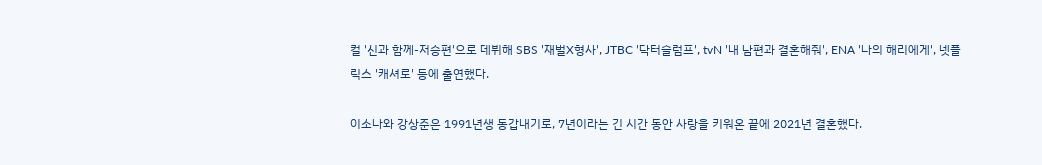컬 '신과 함께-저승편'으로 데뷔해 SBS '재벌X형사', JTBC '닥터슬럼프', tvN '내 남편과 결혼해줘', ENA '나의 해리에게', 넷플릭스 '캐셔로' 등에 출연했다.

이소나와 강상준은 1991년생 동갑내기로, 7년이라는 긴 시간 동안 사랑을 키워온 끝에 2021년 결혼했다.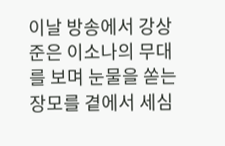이날 방송에서 강상준은 이소나의 무대를 보며 눈물을 쏟는 장모를 곁에서 세심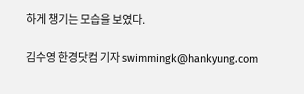하게 챙기는 모습을 보였다.

김수영 한경닷컴 기자 swimmingk@hankyung.com